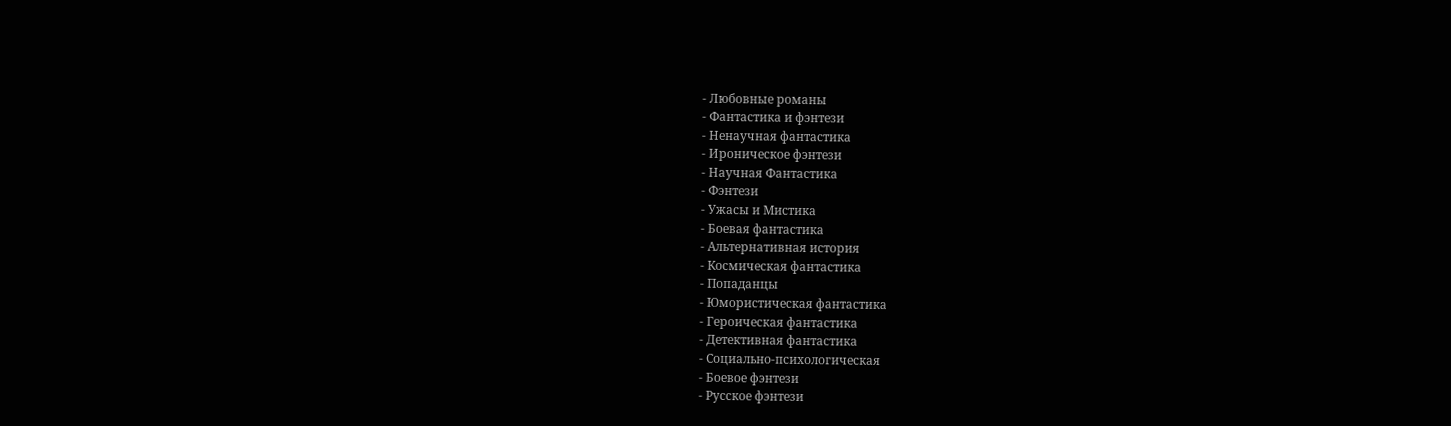- Любовные романы
- Фантастика и фэнтези
- Ненаучная фантастика
- Ироническое фэнтези
- Научная Фантастика
- Фэнтези
- Ужасы и Мистика
- Боевая фантастика
- Альтернативная история
- Космическая фантастика
- Попаданцы
- Юмористическая фантастика
- Героическая фантастика
- Детективная фантастика
- Социально-психологическая
- Боевое фэнтези
- Русское фэнтези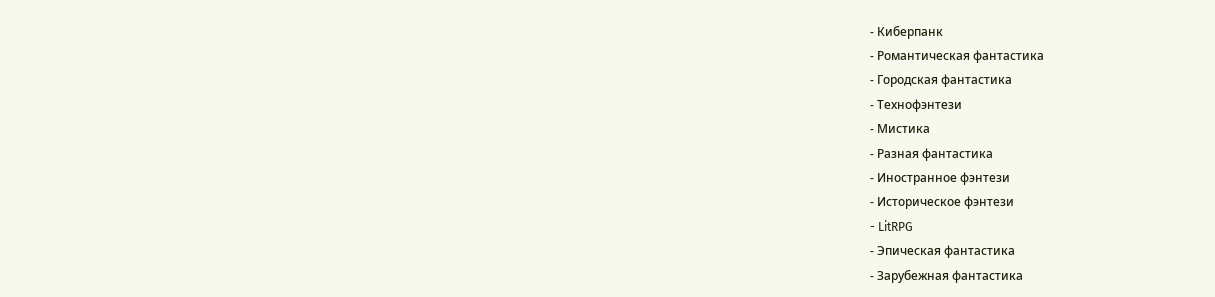- Киберпанк
- Романтическая фантастика
- Городская фантастика
- Технофэнтези
- Мистика
- Разная фантастика
- Иностранное фэнтези
- Историческое фэнтези
- LitRPG
- Эпическая фантастика
- Зарубежная фантастика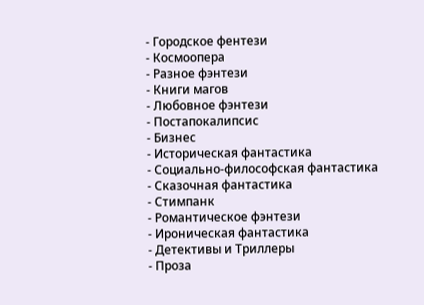- Городское фентези
- Космоопера
- Разное фэнтези
- Книги магов
- Любовное фэнтези
- Постапокалипсис
- Бизнес
- Историческая фантастика
- Социально-философская фантастика
- Сказочная фантастика
- Стимпанк
- Романтическое фэнтези
- Ироническая фантастика
- Детективы и Триллеры
- Проза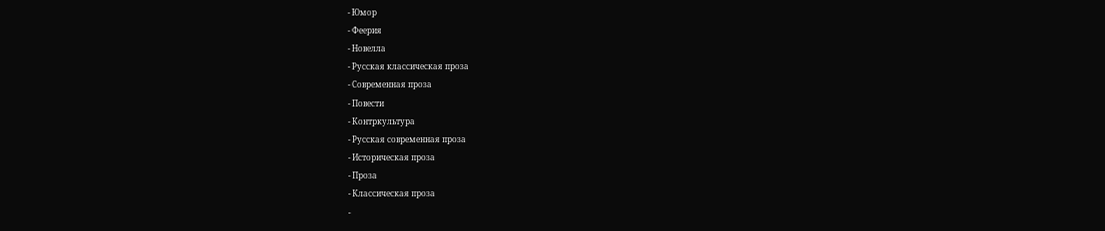- Юмор
- Феерия
- Новелла
- Русская классическая проза
- Современная проза
- Повести
- Контркультура
- Русская современная проза
- Историческая проза
- Проза
- Классическая проза
-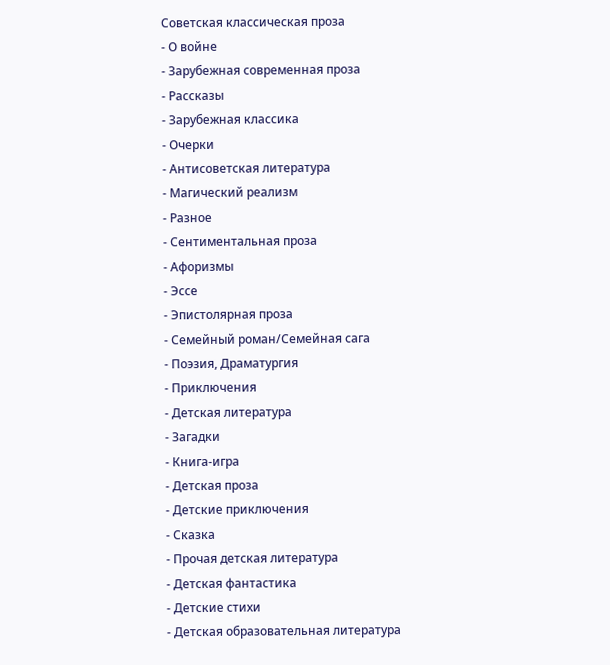Советская классическая проза
- О войне
- Зарубежная современная проза
- Рассказы
- Зарубежная классика
- Очерки
- Антисоветская литература
- Магический реализм
- Разное
- Сентиментальная проза
- Афоризмы
- Эссе
- Эпистолярная проза
- Семейный роман/Семейная сага
- Поэзия, Драматургия
- Приключения
- Детская литература
- Загадки
- Книга-игра
- Детская проза
- Детские приключения
- Сказка
- Прочая детская литература
- Детская фантастика
- Детские стихи
- Детская образовательная литература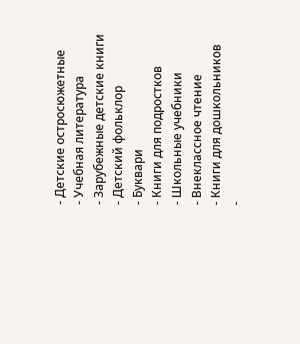- Детские остросюжетные
- Учебная литература
- Зарубежные детские книги
- Детский фольклор
- Буквари
- Книги для подростков
- Школьные учебники
- Внеклассное чтение
- Книги для дошкольников
-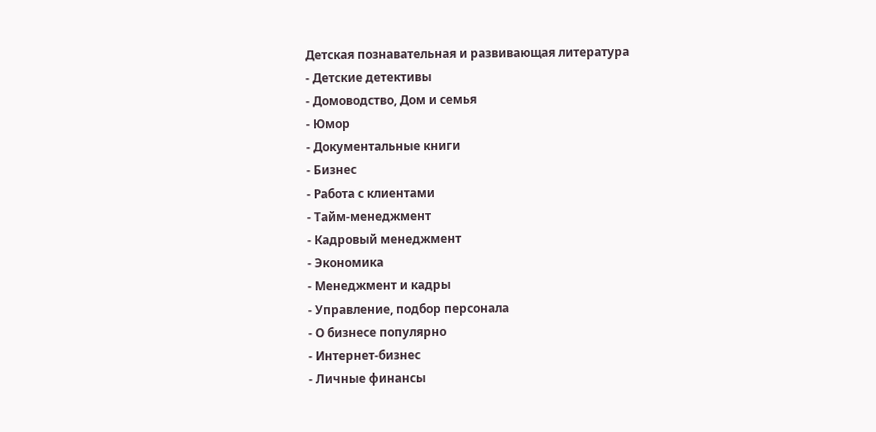Детская познавательная и развивающая литература
- Детские детективы
- Домоводство, Дом и семья
- Юмор
- Документальные книги
- Бизнес
- Работа с клиентами
- Тайм-менеджмент
- Кадровый менеджмент
- Экономика
- Менеджмент и кадры
- Управление, подбор персонала
- О бизнесе популярно
- Интернет-бизнес
- Личные финансы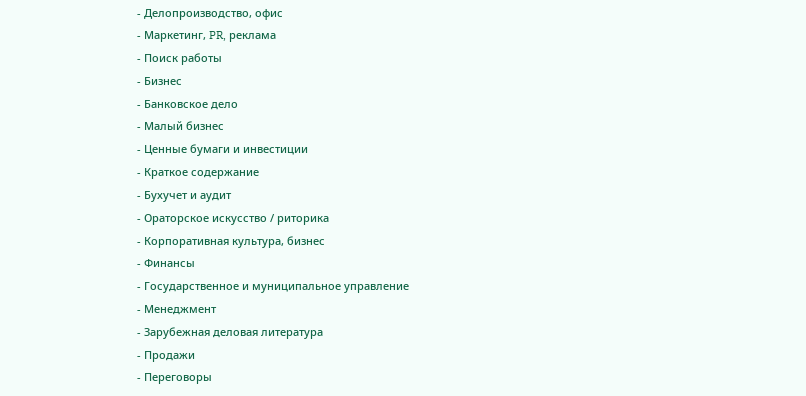- Делопроизводство, офис
- Маркетинг, PR, реклама
- Поиск работы
- Бизнес
- Банковское дело
- Малый бизнес
- Ценные бумаги и инвестиции
- Краткое содержание
- Бухучет и аудит
- Ораторское искусство / риторика
- Корпоративная культура, бизнес
- Финансы
- Государственное и муниципальное управление
- Менеджмент
- Зарубежная деловая литература
- Продажи
- Переговоры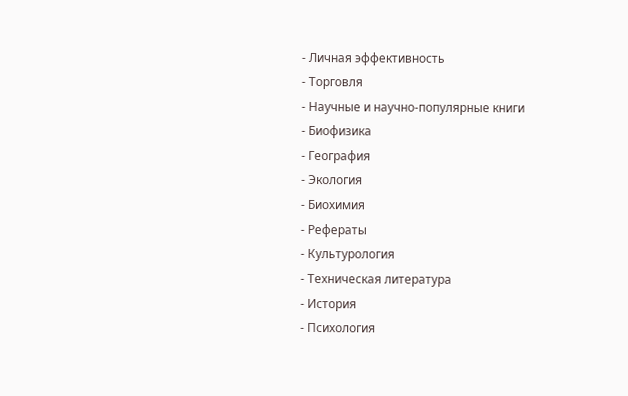- Личная эффективность
- Торговля
- Научные и научно-популярные книги
- Биофизика
- География
- Экология
- Биохимия
- Рефераты
- Культурология
- Техническая литература
- История
- Психология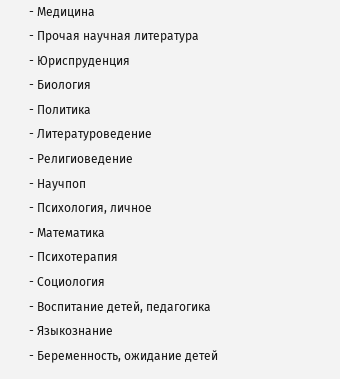- Медицина
- Прочая научная литература
- Юриспруденция
- Биология
- Политика
- Литературоведение
- Религиоведение
- Научпоп
- Психология, личное
- Математика
- Психотерапия
- Социология
- Воспитание детей, педагогика
- Языкознание
- Беременность, ожидание детей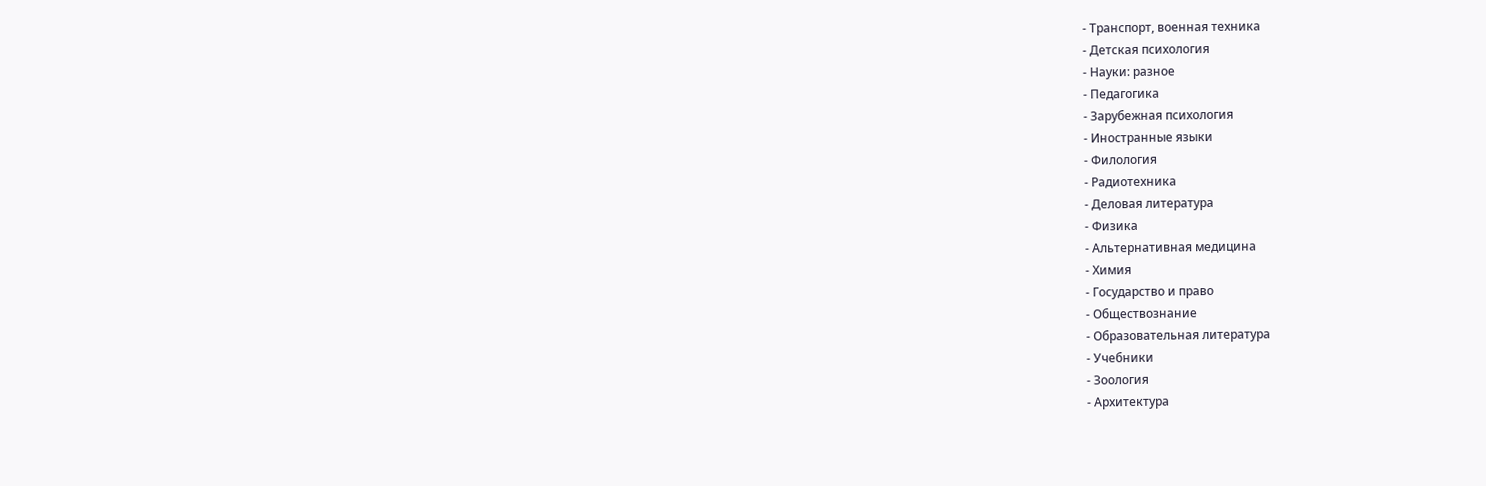- Транспорт, военная техника
- Детская психология
- Науки: разное
- Педагогика
- Зарубежная психология
- Иностранные языки
- Филология
- Радиотехника
- Деловая литература
- Физика
- Альтернативная медицина
- Химия
- Государство и право
- Обществознание
- Образовательная литература
- Учебники
- Зоология
- Архитектура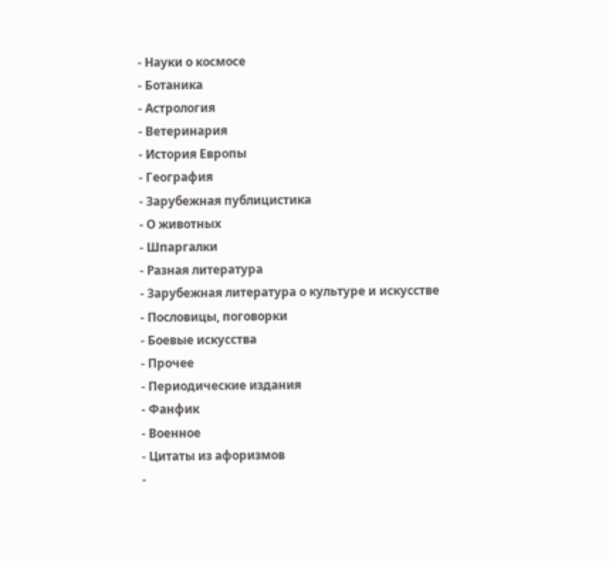- Науки о космосе
- Ботаника
- Астрология
- Ветеринария
- История Европы
- География
- Зарубежная публицистика
- О животных
- Шпаргалки
- Разная литература
- Зарубежная литература о культуре и искусстве
- Пословицы, поговорки
- Боевые искусства
- Прочее
- Периодические издания
- Фанфик
- Военное
- Цитаты из афоризмов
-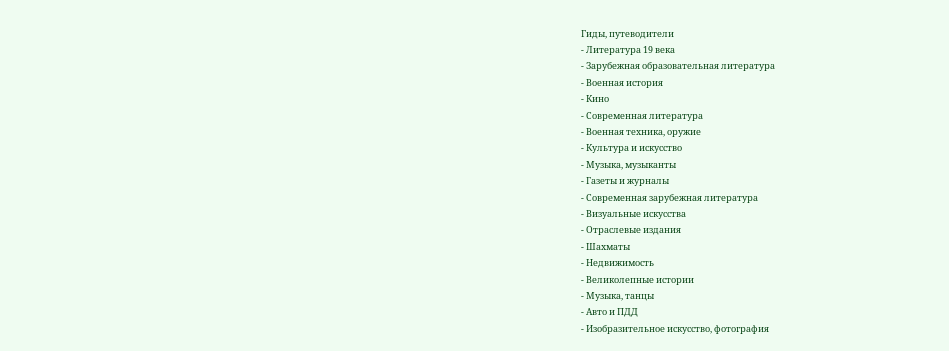Гиды, путеводители
- Литература 19 века
- Зарубежная образовательная литература
- Военная история
- Кино
- Современная литература
- Военная техника, оружие
- Культура и искусство
- Музыка, музыканты
- Газеты и журналы
- Современная зарубежная литература
- Визуальные искусства
- Отраслевые издания
- Шахматы
- Недвижимость
- Великолепные истории
- Музыка, танцы
- Авто и ПДД
- Изобразительное искусство, фотография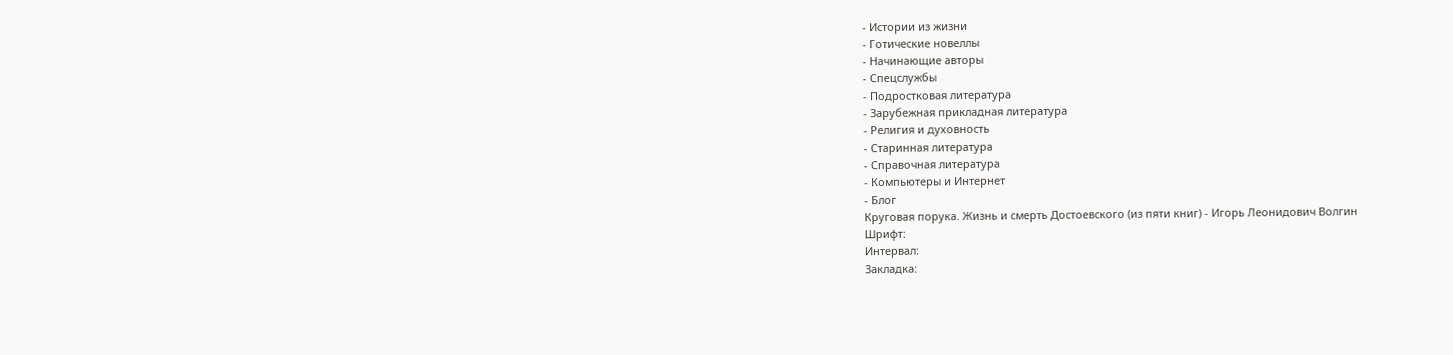- Истории из жизни
- Готические новеллы
- Начинающие авторы
- Спецслужбы
- Подростковая литература
- Зарубежная прикладная литература
- Религия и духовность
- Старинная литература
- Справочная литература
- Компьютеры и Интернет
- Блог
Круговая порука. Жизнь и смерть Достоевского (из пяти книг) - Игорь Леонидович Волгин
Шрифт:
Интервал:
Закладка: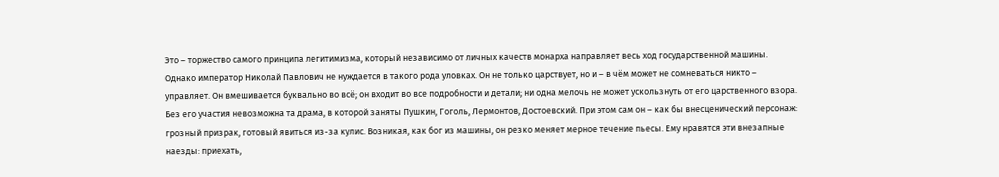Это – торжество самого принципа легитимизма, который независимо от личных качеств монарха направляет весь ход государственной машины. Однако император Николай Павлович не нуждается в такого рода уловках. Он не только царствует, но и – в чём может не сомневаться никто – управляет. Он вмешивается буквально во всё; он входит во все подробности и детали; ни одна мелочь не может ускользнуть от его царственного взора. Без его участия невозможна та драма, в которой заняты Пушкин, Гоголь, Лермонтов, Достоевский. При этом сам он – как бы внесценический персонаж: грозный призрак, готовый явиться из-за кулис. Возникая, как бог из машины, он резко меняет мерное течение пьесы. Ему нравятся эти внезапные наезды: приехать,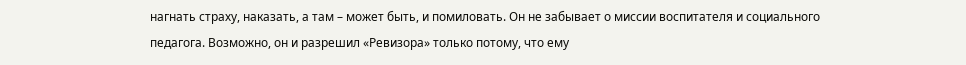нагнать страху, наказать, а там – может быть, и помиловать. Он не забывает о миссии воспитателя и социального педагога. Возможно, он и разрешил «Ревизора» только потому, что ему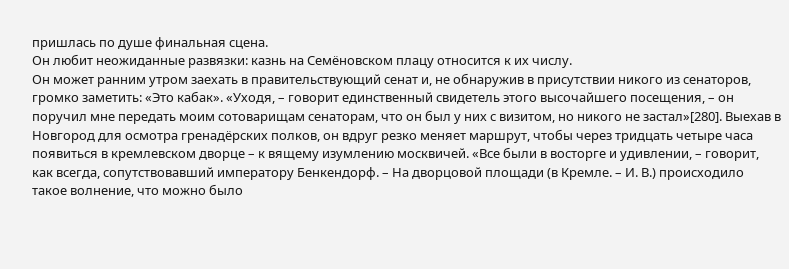пришлась по душе финальная сцена.
Он любит неожиданные развязки: казнь на Семёновском плацу относится к их числу.
Он может ранним утром заехать в правительствующий сенат и, не обнаружив в присутствии никого из сенаторов, громко заметить: «Это кабак». «Уходя, – говорит единственный свидетель этого высочайшего посещения, – он поручил мне передать моим сотоварищам сенаторам, что он был у них с визитом, но никого не застал»[280]. Выехав в Новгород для осмотра гренадёрских полков, он вдруг резко меняет маршрут, чтобы через тридцать четыре часа появиться в кремлевском дворце – к вящему изумлению москвичей. «Все были в восторге и удивлении, – говорит, как всегда, сопутствовавший императору Бенкендорф. – На дворцовой площади (в Кремле. – И. В.) происходило такое волнение, что можно было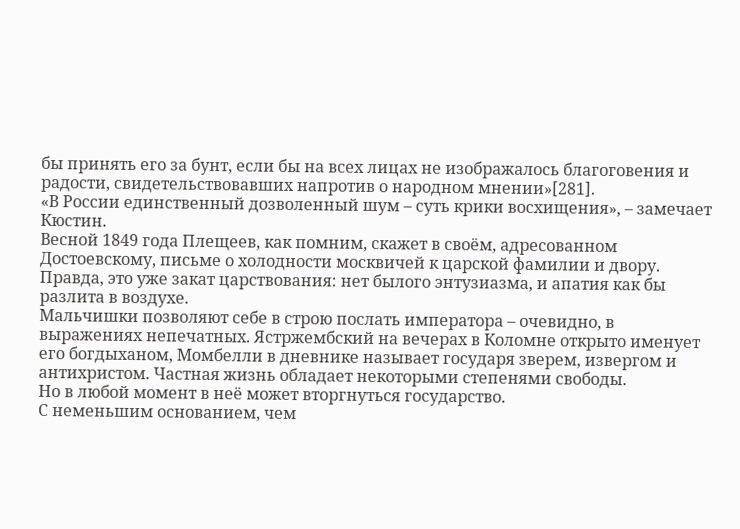бы принять его за бунт, если бы на всех лицах не изображалось благоговения и радости, свидетельствовавших напротив о народном мнении»[281].
«В России единственный дозволенный шум – суть крики восхищения», – замечает Кюстин.
Весной 1849 года Плещеев, как помним, скажет в своём, адресованном Достоевскому, письме о холодности москвичей к царской фамилии и двору. Правда, это уже закат царствования: нет былого энтузиазма, и апатия как бы разлита в воздухе.
Мальчишки позволяют себе в строю послать императора – очевидно, в выражениях непечатных. Ястржембский на вечерах в Коломне открыто именует его богдыханом, Момбелли в дневнике называет государя зверем, извергом и антихристом. Частная жизнь обладает некоторыми степенями свободы.
Но в любой момент в неё может вторгнуться государство.
С неменьшим основанием, чем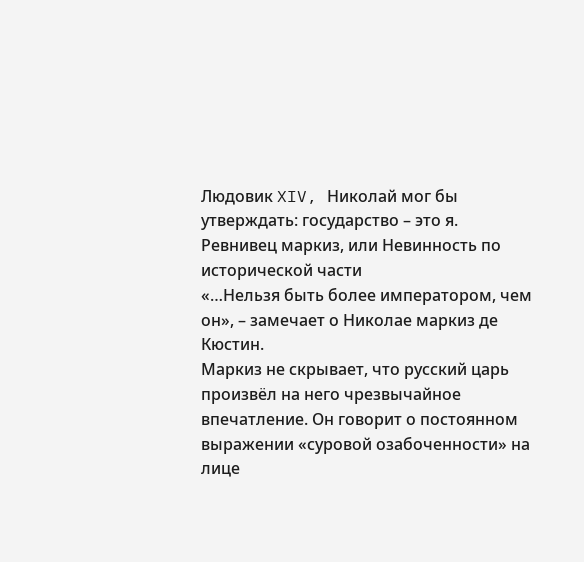Людовик XIV, Николай мог бы утверждать: государство – это я.
Ревнивец маркиз, или Невинность по исторической части
«…Нельзя быть более императором, чем он», – замечает о Николае маркиз де Кюстин.
Маркиз не скрывает, что русский царь произвёл на него чрезвычайное впечатление. Он говорит о постоянном выражении «суровой озабоченности» на лице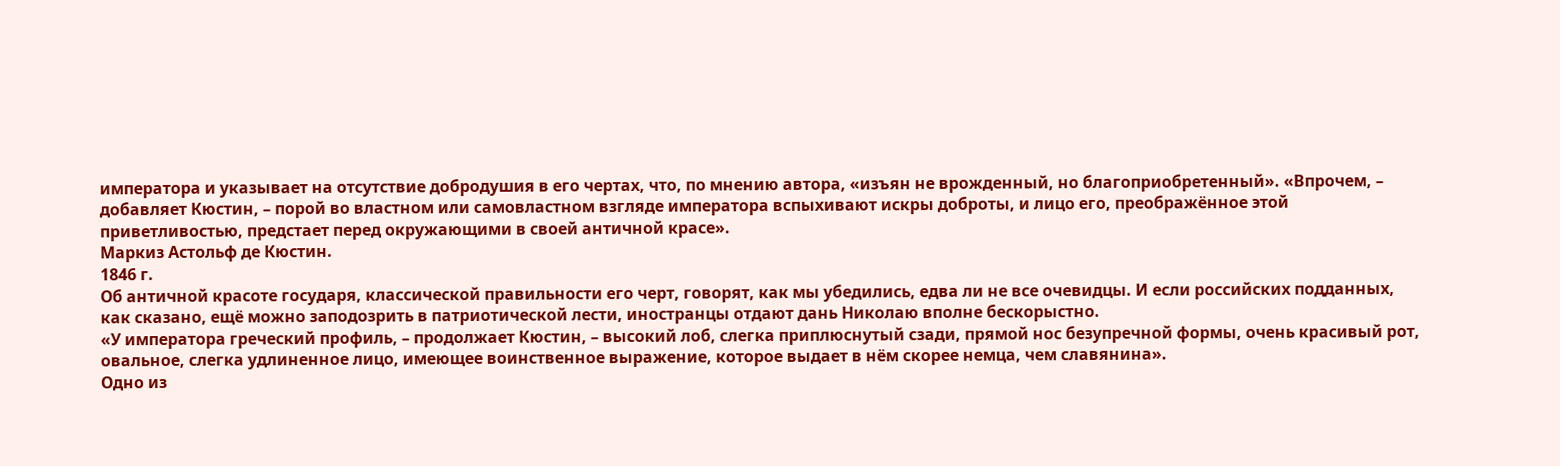императора и указывает на отсутствие добродушия в его чертах, что, по мнению автора, «изъян не врожденный, но благоприобретенный». «Впрочем, – добавляет Кюстин, – порой во властном или самовластном взгляде императора вспыхивают искры доброты, и лицо его, преображённое этой приветливостью, предстает перед окружающими в своей античной красе».
Маркиз Астольф де Кюстин.
1846 г.
Об античной красоте государя, классической правильности его черт, говорят, как мы убедились, едва ли не все очевидцы. И если российских подданных, как сказано, ещё можно заподозрить в патриотической лести, иностранцы отдают дань Николаю вполне бескорыстно.
«У императора греческий профиль, – продолжает Кюстин, – высокий лоб, слегка приплюснутый сзади, прямой нос безупречной формы, очень красивый рот, овальное, слегка удлиненное лицо, имеющее воинственное выражение, которое выдает в нём скорее немца, чем славянина».
Одно из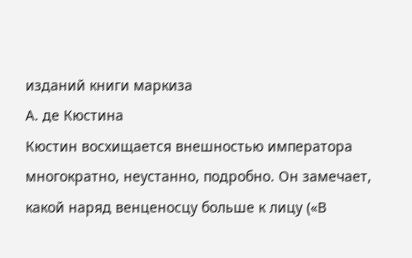изданий книги маркиза
А. де Кюстина
Кюстин восхищается внешностью императора многократно, неустанно, подробно. Он замечает, какой наряд венценосцу больше к лицу («В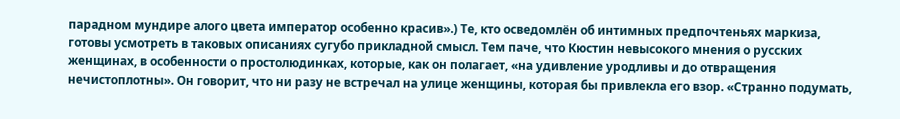парадном мундире алого цвета император особенно красив».) Те, кто осведомлён об интимных предпочтеньях маркиза, готовы усмотреть в таковых описаниях сугубо прикладной смысл. Тем паче, что Кюстин невысокого мнения о русских женщинах, в особенности о простолюдинках, которые, как он полагает, «на удивление уродливы и до отвращения нечистоплотны». Он говорит, что ни разу не встречал на улице женщины, которая бы привлекла его взор. «Странно подумать,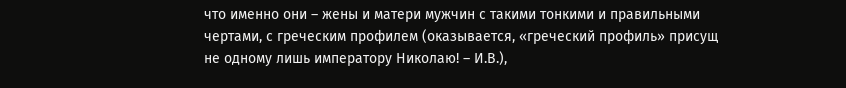что именно они – жены и матери мужчин с такими тонкими и правильными чертами, с греческим профилем (оказывается, «греческий профиль» присущ не одному лишь императору Николаю! – И.В.),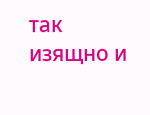так изящно и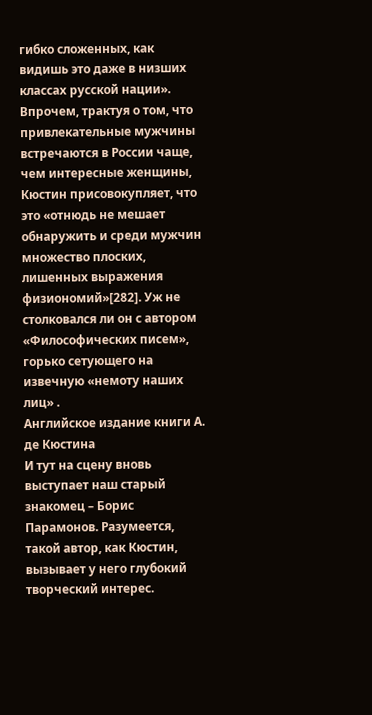гибко сложенных, как видишь это даже в низших классах русской нации». Впрочем, трактуя о том, что привлекательные мужчины встречаются в России чаще, чем интересные женщины, Кюстин присовокупляет, что это «отнюдь не мешает обнаружить и среди мужчин множество плоских, лишенных выражения физиономий»[282]. Уж не столковался ли он с автором «Философических писем», горько сетующего на извечную «немоту наших лиц» .
Английское издание книги А. де Кюстина
И тут на сцену вновь выступает наш старый знакомец – Борис Парамонов. Разумеется, такой автор, как Кюстин, вызывает у него глубокий творческий интерес.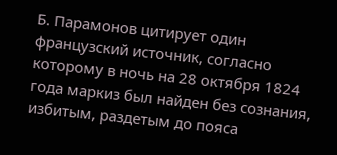Б. Парамонов цитирует один французский источник, согласно которому в ночь на 28 октября 1824 года маркиз был найден без сознания, избитым, раздетым до пояса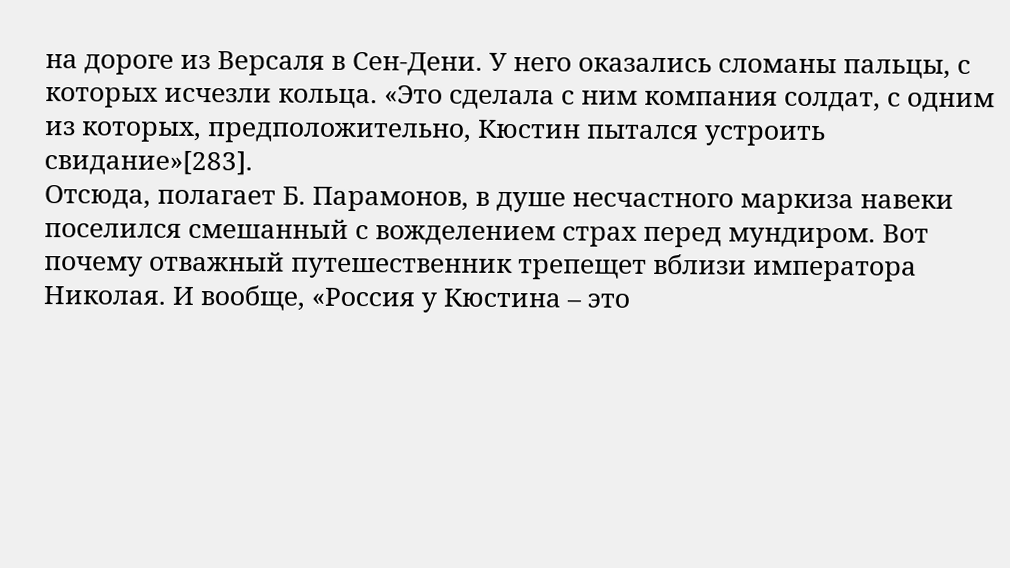на дороге из Версаля в Сен-Дени. У него оказались сломаны пальцы, с которых исчезли кольца. «Это сделала с ним компания солдат, с одним из которых, предположительно, Кюстин пытался устроить свидание»[283].
Отсюда, полагает Б. Парамонов, в душе несчастного маркиза навеки поселился смешанный с вожделением страх перед мундиром. Вот почему отважный путешественник трепещет вблизи императора Николая. И вообще, «Россия у Кюстина – это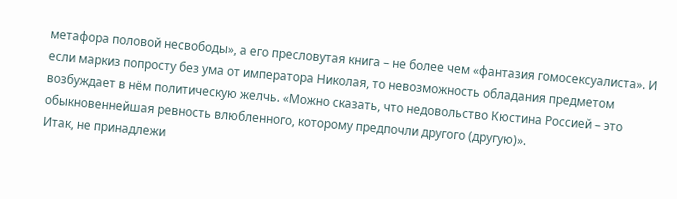метафора половой несвободы», а его пресловутая книга – не более чем «фантазия гомосексуалиста». И если маркиз попросту без ума от императора Николая, то невозможность обладания предметом возбуждает в нём политическую желчь. «Можно сказать, что недовольство Кюстина Россией – это обыкновеннейшая ревность влюбленного, которому предпочли другого (другую)».
Итак, не принадлежи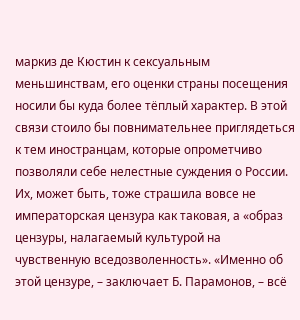маркиз де Кюстин к сексуальным меньшинствам, его оценки страны посещения носили бы куда более тёплый характер. В этой связи стоило бы повнимательнее приглядеться к тем иностранцам, которые опрометчиво позволяли себе нелестные суждения о России. Их, может быть, тоже страшила вовсе не императорская цензура как таковая, а «образ цензуры, налагаемый культурой на чувственную вседозволенность». «Именно об этой цензуре, – заключает Б. Парамонов, – всё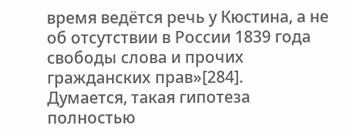время ведётся речь у Кюстина, а не об отсутствии в России 1839 года свободы слова и прочих гражданских прав»[284].
Думается, такая гипотеза полностью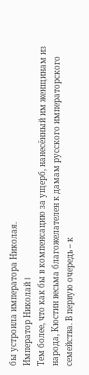бы устроила императора Николая.
Император Николай I
Тем более, что как бы в компенсацию за ущерб, нанесённый им женщинам из народа, Кюстин весьма благожелателен к дамам русского императорского семейства. В первую очередь – к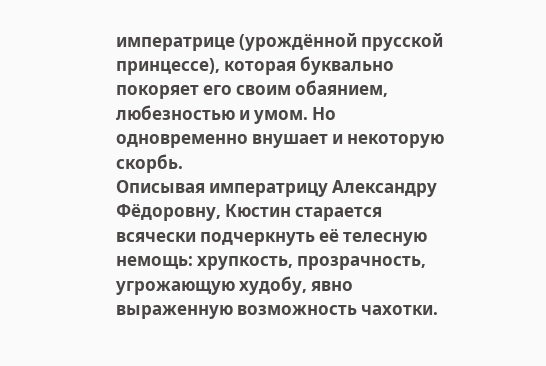императрице (урождённой прусской принцессе), которая буквально покоряет его своим обаянием, любезностью и умом. Но одновременно внушает и некоторую скорбь.
Описывая императрицу Александру Фёдоровну, Кюстин старается всячески подчеркнуть её телесную немощь: хрупкость, прозрачность, угрожающую худобу, явно выраженную возможность чахотки.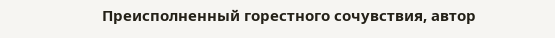Преисполненный горестного сочувствия, автор